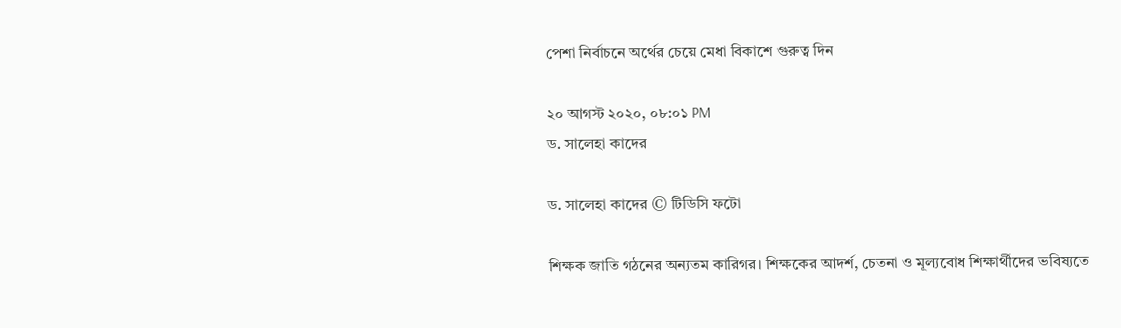পেশা নির্বাচনে অর্থের চেয়ে মেধা বিকাশে গুরুত্ব দিন

২০ আগস্ট ২০২০, ০৮:০১ PM
ড. সালেহা কাদের

ড. সালেহা কাদের © টিডিসি ফটো

শিক্ষক জাতি গঠনের অন্যতম কারিগর। শিক্ষকের আদর্শ, চেতনা ও মূল্যবোধ শিক্ষার্থীদের ভবিষ্যতে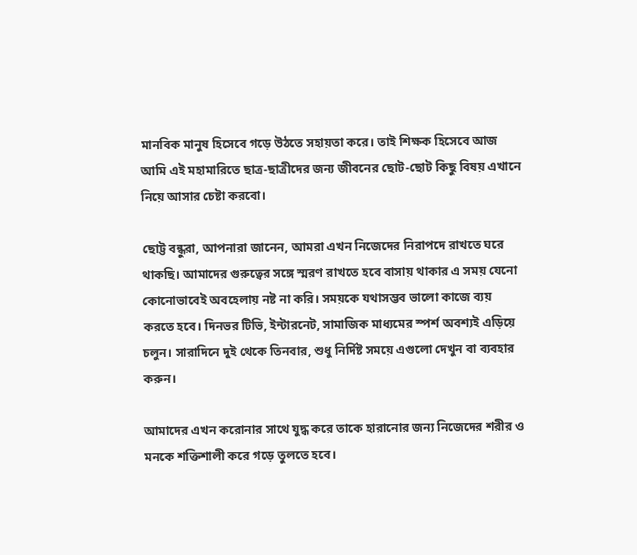মানবিক মানুষ হিসেবে গড়ে উঠতে সহায়তা করে। তাই শিক্ষক হিসেবে আজ আমি এই মহামারিতে ছাত্র-ছাত্রীদের জন্য জীবনের ছোট-ছোট কিছু বিষয় এখানে নিয়ে আসার চেষ্টা করবো।

ছোট্ট বন্ধুরা, আপনারা জানেন, আমরা এখন নিজেদের নিরাপদে রাখতে ঘরে থাকছি। আমাদের গুরুত্বের সঙ্গে স্মরণ রাখতে হবে বাসায় থাকার এ সময় যেনো কোনোভাবেই অবহেলায় নষ্ট না করি। সময়কে যথাসম্ভব ভালো কাজে ব্যয় করতে হবে। দিনভর টিভি, ইন্টারনেট, সামাজিক মাধ্যমের স্পর্শ অবশ্যই এড়িয়ে চলুন। সারাদিনে দুই থেকে তিনবার, শুধু নির্দিষ্ট সময়ে এগুলো দেখুন বা ব্যবহার করুন।

আমাদের এখন করোনার সাথে যুদ্ধ করে তাকে হারানোর জন্য নিজেদের শরীর ও মনকে শক্তিশালী করে গড়ে তুলতে হবে।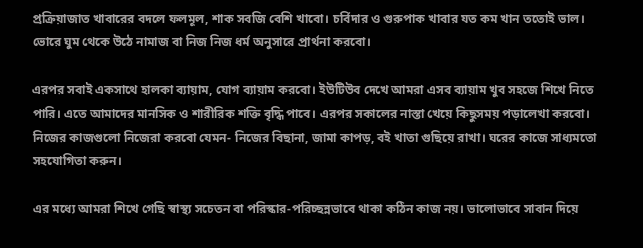প্রক্রিয়াজাত খাবারের বদলে ফলমূল, শাক সবজি বেশি খাবো। চর্বিদার ও গুরুপাক খাবার যত কম খান ততোই ভাল। ভোরে ঘুম থেকে উঠে নামাজ বা নিজ নিজ ধর্ম অনুসারে প্রার্থনা করবো।

এরপর সবাই একসাথে হালকা ব্যায়াম, যোগ ব্যায়াম করবো। ইউটিউব দেখে আমরা এসব ব্যায়াম খুব সহজে শিখে নিতে পারি। এতে আমাদের মানসিক ও শারীরিক শক্তি বৃদ্ধি পাবে। এরপর সকালের নাস্তা খেয়ে কিছুসময় পড়ালেখা করবো। নিজের কাজগুলো নিজেরা করবো যেমন- নিজের বিছানা, জামা কাপড়, বই খাতা গুছিয়ে রাখা। ঘরের কাজে সাধ্যমতো সহযোগিতা করুন।

এর মধ্যে আমরা শিখে গেছি স্বাস্থ্য সচেতন বা পরিস্কার-পরিচ্ছন্নভাবে থাকা কঠিন কাজ নয়। ভালোভাবে সাবান দিয়ে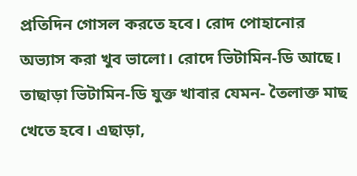প্রতিদিন গোসল করতে হবে। রোদ পোহানোর অভ্যাস করা খুব ভালো। রোদে ভিটামিন-ডি আছে। তাছাড়া ভিটামিন-ডি যুক্ত খাবার যেমন- তৈলাক্ত মাছ খেতে হবে। এছাড়া,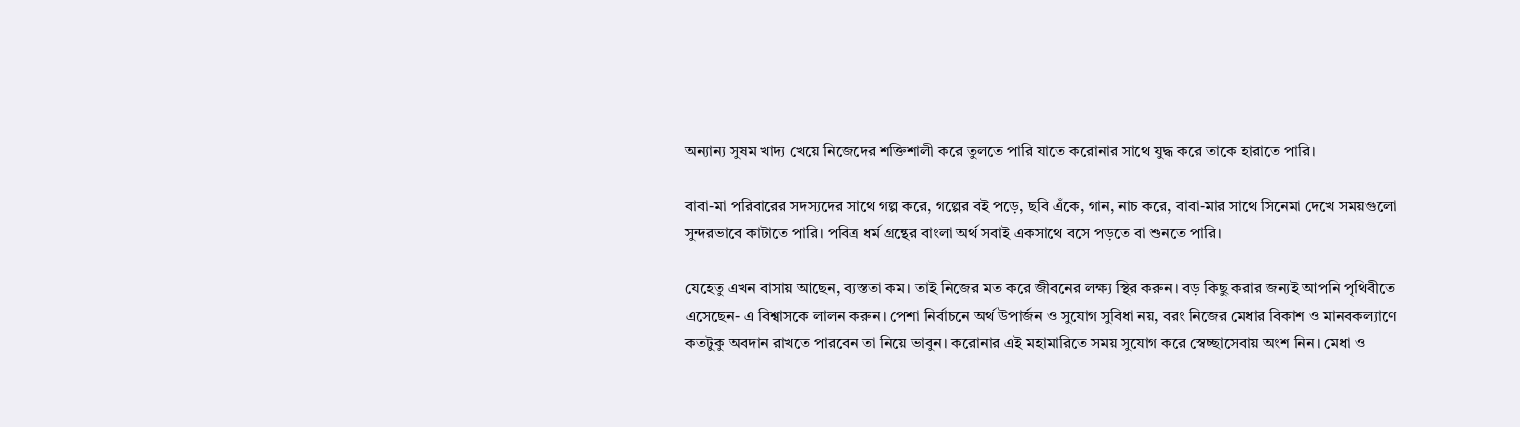অন্যান্য সুষম খাদ্য খেয়ে নিজেদের শক্তিশালী করে তুলতে পারি যাতে করোনার সাথে যুদ্ধ করে তাকে হারাতে পারি।

বাবা-মা পরিবারের সদস্যদের সাথে গল্প করে, গল্পের বই পড়ে, ছবি এঁকে, গান, নাচ করে, বাবা-মার সাথে সিনেমা দেখে সময়গুলো সুন্দরভাবে কাটাতে পারি। পবিত্র ধর্ম গ্রন্থের বাংলা অর্থ সবাই একসাথে বসে পড়তে বা শুনতে পারি।

যেহেতু এখন বাসায় আছেন, ব্যস্ততা কম। তাই নিজের মত করে জীবনের লক্ষ্য স্থির করুন। বড় কিছু করার জন্যই আপনি পৃথিবীতে এসেছেন- এ বিশ্বাসকে লালন করুন। পেশা নির্বাচনে অর্থ উপার্জন ও সুযোগ সুবিধা নয়, বরং নিজের মেধার বিকাশ ও মানবকল্যাণে কতটুকু অবদান রাখতে পারবেন তা নিয়ে ভাবুন। করোনার এই মহামারিতে সময় সুযোগ করে স্বেচ্ছাসেবায় অংশ নিন। মেধা ও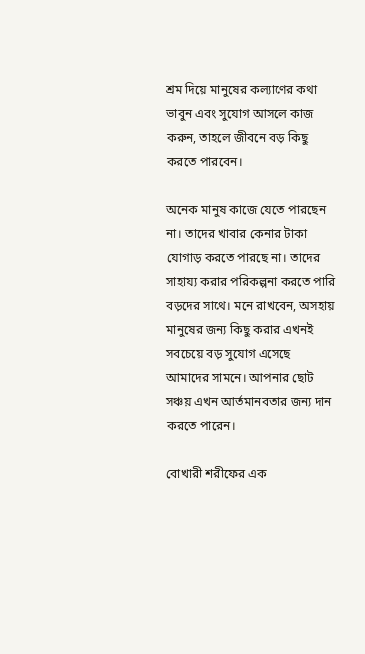শ্রম দিয়ে মানুষের কল্যাণের কথা ভাবুন এবং সুযোগ আসলে কাজ করুন, তাহলে জীবনে বড় কিছু করতে পারবেন।

অনেক মানুষ কাজে যেতে পারছেন না। তাদের খাবার কেনার টাকা যোগাড় করতে পারছে না। তাদের সাহায্য করার পরিকল্পনা করতে পারি বড়দের সাথে। মনে রাখবেন, অসহায় মানুষের জন্য কিছু করার এখনই সবচেয়ে বড় সুযোগ এসেছে আমাদের সামনে। আপনার ছোট সঞ্চয় এখন আর্তমানবতার জন্য দান করতে পারেন।

বোখারী শরীফের এক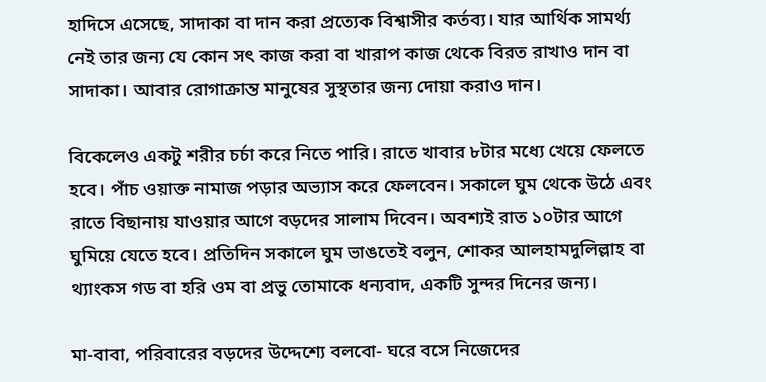হাদিসে এসেছে, সাদাকা বা দান করা প্রত্যেক বিশ্বাসীর কর্তব্য। যার আর্থিক সামর্থ্য নেই তার জন্য যে কোন সৎ কাজ করা বা খারাপ কাজ থেকে বিরত রাখাও দান বা সাদাকা। আবার রোগাক্রান্ত মানুষের সুস্থতার জন্য দোয়া করাও দান।

বিকেলেও একটু শরীর চর্চা করে নিতে পারি। রাতে খাবার ৮টার মধ্যে খেয়ে ফেলতে হবে। পাঁচ ওয়াক্ত নামাজ পড়ার অভ্যাস করে ফেলবেন। সকালে ঘুম থেকে উঠে এবং রাতে বিছানায় যাওয়ার আগে বড়দের সালাম দিবেন। অবশ্যই রাত ১০টার আগে ঘুমিয়ে যেতে হবে। প্রতিদিন সকালে ঘুম ভাঙতেই বলুন, শোকর আলহামদুলিল্লাহ বা থ্যাংকস গড বা হরি ওম বা প্রভু তোমাকে ধন্যবাদ, একটি সুন্দর দিনের জন্য।

মা-বাবা, পরিবারের বড়দের উদ্দেশ্যে বলবো- ঘরে বসে নিজেদের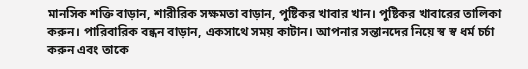মানসিক শক্তি বাড়ান, শারীরিক সক্ষমতা বাড়ান, পুষ্টিকর খাবার খান। পুষ্টিকর খাবারের তালিকা করুন। পারিবারিক বন্ধন বাড়ান, একসাথে সময় কাটান। আপনার সন্তানদের নিয়ে স্ব স্ব ধর্ম চর্চা করুন এবং তাকে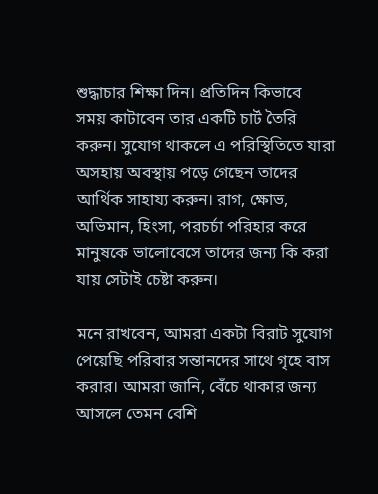শুদ্ধাচার শিক্ষা দিন। প্রতিদিন কিভাবে সময় কাটাবেন তার একটি চার্ট তৈরি করুন। সুযোগ থাকলে এ পরিস্থিতিতে যারা অসহায় অবস্থায় পড়ে গেছেন তাদের আর্থিক সাহায্য করুন। রাগ, ক্ষোভ, অভিমান, হিংসা, পরচর্চা পরিহার করে মানুষকে ভালোবেসে তাদের জন্য কি করা যায় সেটাই চেষ্টা করুন।

মনে রাখবেন, আমরা একটা বিরাট সুযোগ পেয়েছি পরিবার সন্তানদের সাথে গৃহে বাস করার। আমরা জানি, বেঁচে থাকার জন্য আসলে তেমন বেশি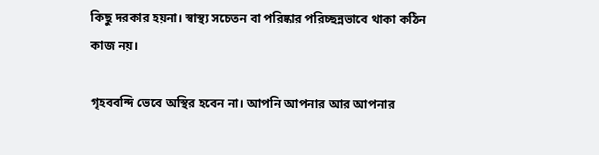কিছু দরকার হয়না। স্বাস্থ্য সচেতন বা পরিষ্কার পরিচ্ছন্নভাবে থাকা কঠিন কাজ নয়।

গৃহববন্দি ভেবে অস্থির হবেন না। আপনি আপনার আর আপনার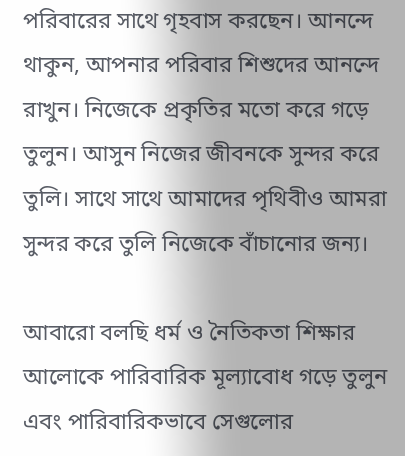পরিবারের সাথে গৃহবাস করছেন। আনন্দে থাকুন, আপনার পরিবার শিশুদের আনন্দে রাখুন। নিজেকে প্রকৃতির মতো করে গড়ে তুলুন। আসুন নিজের জীবনকে সুন্দর করে তুলি। সাথে সাথে আমাদের পৃথিবীও আমরা সুন্দর করে তুলি নিজেকে বাঁচানোর জন্য।

আবারো বলছি ধর্ম ও নৈতিকতা শিক্ষার আলোকে পারিবারিক মূল্যাবোধ গড়ে তুলুন এবং পারিবারিকভাবে সেগুলোর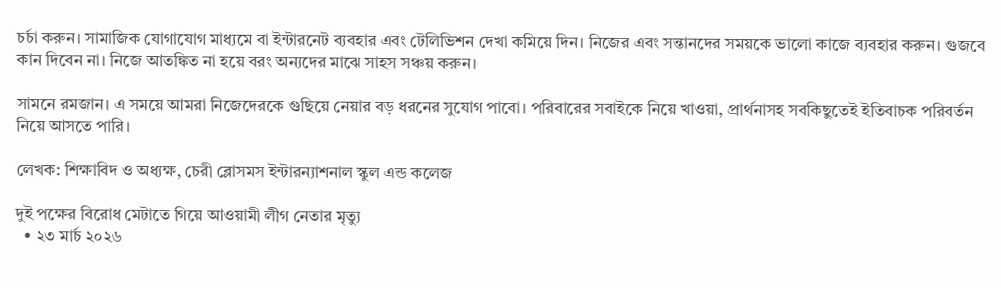চর্চা করুন। সামাজিক যোগাযোগ মাধ্যমে বা ইন্টারনেট ব্যবহার এবং টেলিভিশন দেখা কমিয়ে দিন। নিজের এবং সন্তানদের সময়কে ভালো কাজে ব্যবহার করুন। গুজবে কান দিবেন না। নিজে আতঙ্কিত না হয়ে বরং অন্যদের মাঝে সাহস সঞ্চয় করুন।

সামনে রমজান। এ সময়ে আমরা নিজেদেরকে গুছিয়ে নেয়ার বড় ধরনের সুযোগ পাবো। পরিবারের সবাইকে নিয়ে খাওয়া, প্রার্থনাসহ সবকিছুতেই ইতিবাচক পরিবর্তন নিয়ে আসতে পারি।

লেখক: শিক্ষাবিদ ও অধ্যক্ষ, চেরী ব্লোসমস ইন্টারন্যাশনাল স্কুল এন্ড কলেজ

দুই পক্ষের বিরোধ মেটাতে গিয়ে আওয়ামী লীগ নেতার মৃত্যু
  • ২৩ মার্চ ২০২৬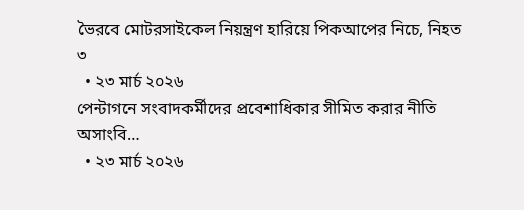ভৈরবে মোটরসাইকেল নিয়ন্ত্রণ হারিয়ে পিকআপের নিচে, নিহত ৩
  • ২৩ মার্চ ২০২৬
পেন্টাগনে সংবাদকর্মীদের প্রবেশাধিকার সীমিত করার নীতি অসাংবি…
  • ২৩ মার্চ ২০২৬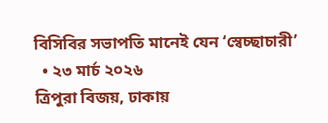বিসিবির সভাপতি মানেই যেন ‘স্বেচ্ছাচারী’
  • ২৩ মার্চ ২০২৬
ত্রিপুরা বিজয়, ঢাকায়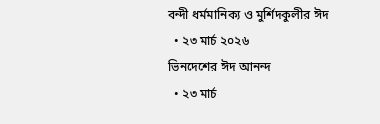বন্দী ধর্মমানিক্য ও মুর্শিদকুলীর ঈদ
  • ২৩ মার্চ ২০২৬
ভিনদেশের ঈদ আনন্দ
  • ২৩ মার্চ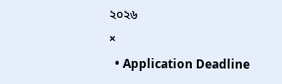২০২৬
×
  • Application Deadline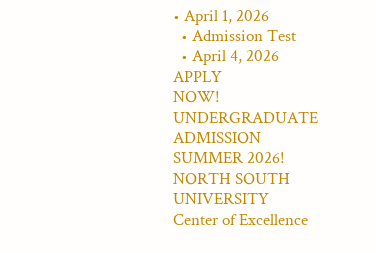• April 1, 2026
  • Admission Test
  • April 4, 2026
APPLY
NOW!
UNDERGRADUATE ADMISSION
SUMMER 2026!
NORTH SOUTH UNIVERSITY
Center of Excellence